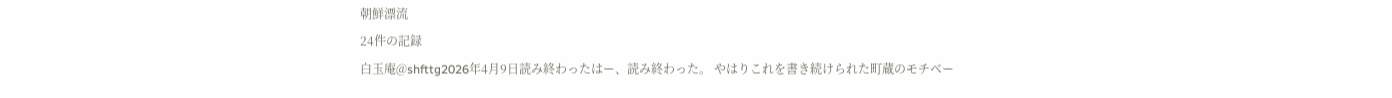朝鮮漂流
24件の記録
白玉庵@shfttg2026年4月9日読み終わったはー、読み終わった。 やはりこれを書き続けられた町蔵のモチベー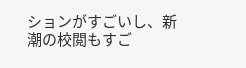ションがすごいし、新潮の校閲もすご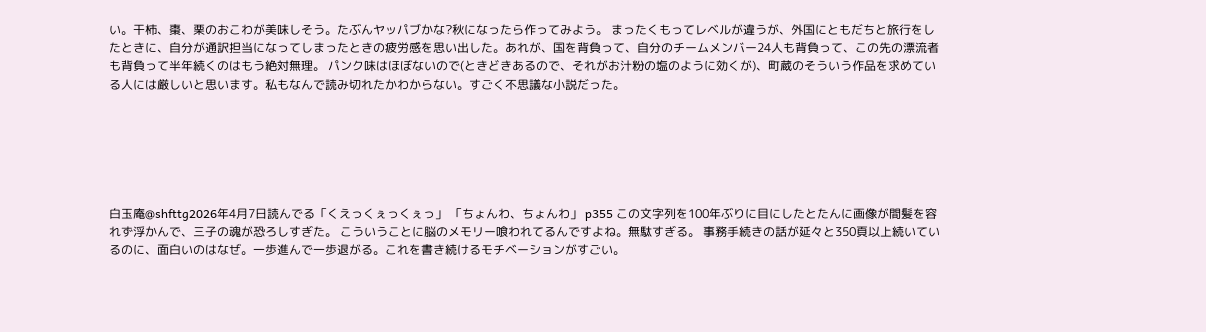い。干柿、棗、栗のおこわが美味しそう。たぶんヤッパブかな?秋になったら作ってみよう。 まったくもってレベルが違うが、外国にともだちと旅行をしたときに、自分が通訳担当になってしまったときの疲労感を思い出した。あれが、国を背負って、自分のチームメンバー24人も背負って、この先の漂流者も背負って半年続くのはもう絶対無理。 パンク味はほぼないので(ときどきあるので、それがお汁粉の塩のように効くが)、町蔵のそういう作品を求めている人には厳しいと思います。私もなんで読み切れたかわからない。すごく不思議な小説だった。






白玉庵@shfttg2026年4月7日読んでる「くえっくぇっくぇっ」 「ちょんわ、ちょんわ」 p355 この文字列を100年ぶりに目にしたとたんに画像が間髪を容れず浮かんで、三子の魂が恐ろしすぎた。 こういうことに脳のメモリー喰われてるんですよね。無駄すぎる。 事務手続きの話が延々と350頁以上続いているのに、面白いのはなぜ。一歩進んで一歩退がる。これを書き続けるモチベーションがすごい。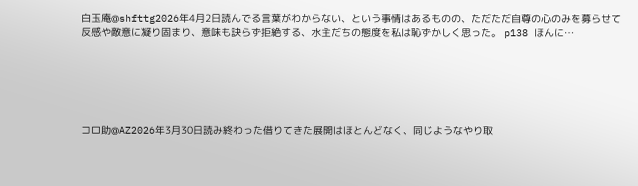白玉庵@shfttg2026年4月2日読んでる言葉がわからない、という事情はあるものの、ただただ自尊の心のみを募らせて反感や敵意に凝り固まり、意味も訣らず拒絶する、水主だちの態度を私は恥ずかしく思った。 p138 ほんに…






コロ助@AZ2026年3月30日読み終わった借りてきた展開はほとんどなく、同じようなやり取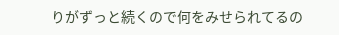りがずっと続くので何をみせられてるの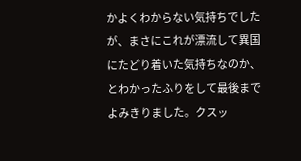かよくわからない気持ちでしたが、まさにこれが漂流して異国にたどり着いた気持ちなのか、とわかったふりをして最後までよみきりました。クスッ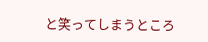と笑ってしまうところ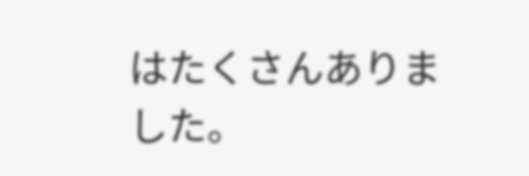はたくさんありました。